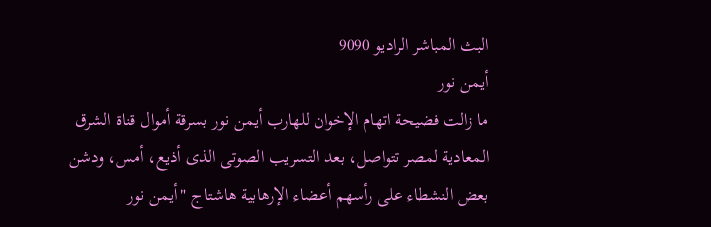البث المباشر الراديو 9090
أيمن نور
ما زالت فضيحة اتهام الإخوان للهارب أيمن نور بسرقة أموال قناة الشرق المعادية لمصر تتواصل، بعد التسريب الصوتى الذى أذيع، أمس، ودشن بعض النشطاء على رأسهم أعضاء الإرهابية هاشتاج "أيمن نور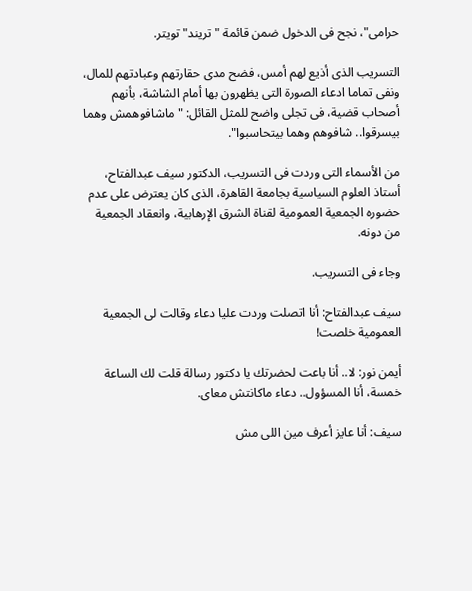حرامى"، نجح فى الدخول ضمن قائمة "تريند" تويتر.

التسريب الذى أذيع لهم أمس، فضح مدى حقارتهم وعبادتهم للمال، ونفى تماما ادعاء الصورة التى يظهرون بها أمام الشاشة، بأنهم أصحاب قضية، فى تجلى واضح للمثل القائل: "ماشافوهمش وهما بيسرقوا.. شافوهم وهما بيتحاسبوا".

من الأسماء التى وردت فى التسريب، الدكتور سيف عبدالفتاح، أستاذ العلوم السياسية بجامعة القاهرة، الذى كان يعترض على عدم حضوره الجمعية العمومية لقناة الشرق الإرهابية، وانعقاد الجمعية من دونه.

وجاء فى التسريب.

سيف عبدالفتاح: أنا اتصلت وردت عليا دعاء وقالت لى الجمعية العمومية خلصت!

أيمن نور: لا.. أنا باعت لحضرتك يا دكتور رسالة قلت لك الساعة خمسة، أنا المسؤول.. دعاء ماكانتش معاى.

سيف: أنا عايز أعرف مين اللى مش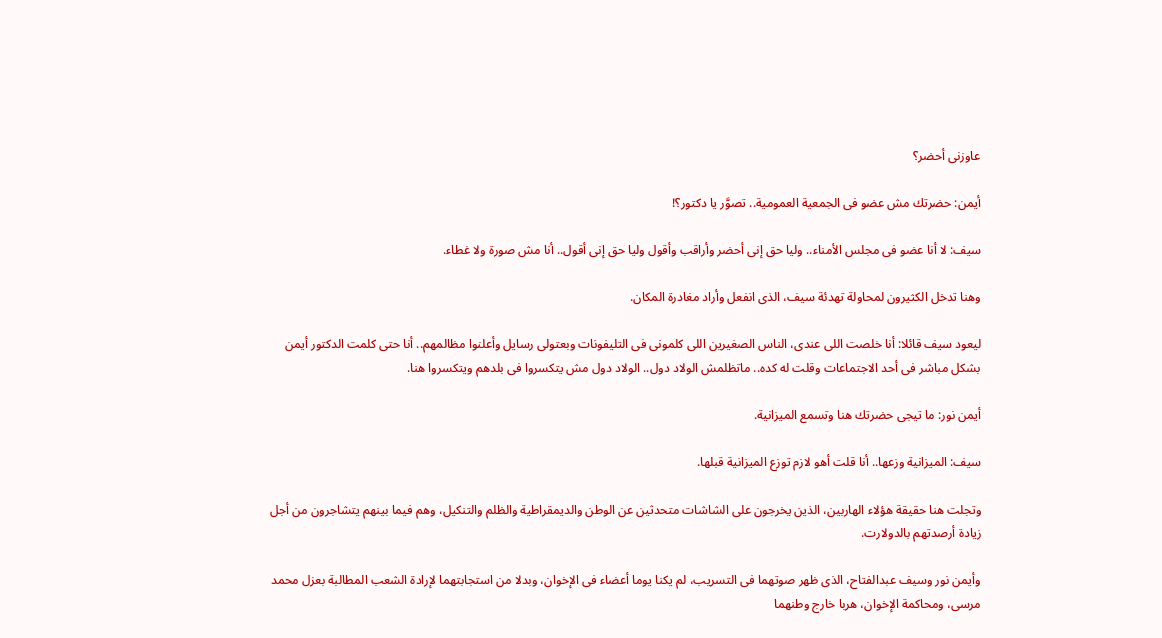عاوزنى أحضر؟

أيمن: حضرتك مش عضو فى الجمعية العمومية.. تصوَّر يا دكتور؟!

سيف: لا أنا عضو فى مجلس الأمناء.. وليا حق إنى أحضر وأراقب وأقول وليا حق إنى أقول.. أنا مش صورة ولا غطاء.

وهنا تدخل الكثيرون لمحاولة تهدئة سيف، الذى انفعل وأراد مغادرة المكان.

ليعود سيف قائلا: أنا خلصت اللى عندى، الناس الصغيرين اللى كلمونى فى التليفونات وبعتولى رسايل وأعلنوا مظالمهم.. أنا حتى كلمت الدكتور أيمن بشكل مباشر فى أحد الاجتماعات وقلت له كده.. ماتظلمش الولاد دول.. الولاد دول مش يتكسروا فى بلدهم ويتكسروا هنا.

أيمن نور: ما تيجى حضرتك هنا وتسمع الميزانية.

سيف: الميزانية وزعها.. أنا قلت أهو لازم توزع الميزانية قبلها.

وتجلت هنا حقيقة هؤلاء الهاربين، الذين يخرجون على الشاشات متحدثين عن الوطن والديمقراطية والظلم والتنكيل، وهم فيما بينهم يتشاجرون من أجل زيادة أرصدتهم بالدولارت.

وأيمن نور وسيف عبدالفتاح، الذى ظهر صوتهما فى التسريب، لم يكنا يوما أعضاء فى الإخوان، وبدلا من استجابتهما لإرادة الشعب المطالبة بعزل محمد مرسى، ومحاكمة الإخوان، هربا خارج وطنهما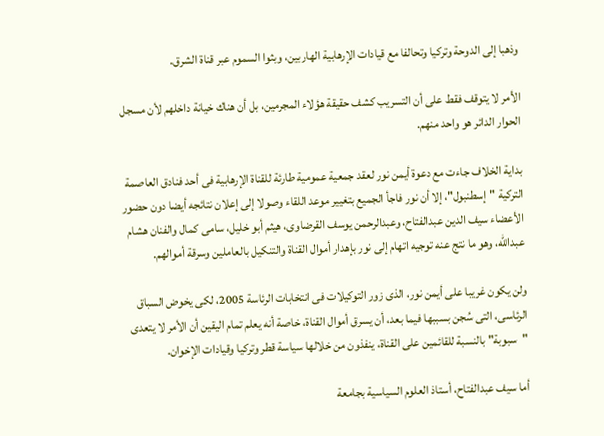وذهبا إلى الدوحة وتركيا وتحالفا مع قيادات الإرهابية الهاربين، وبثوا السموم عبر قناة الشرق.

الأمر لا يتوقف فقط على أن التسريب كشف حقيقة هؤلاء المجرمين، بل أن هناك خيانة داخلهم لأن مسجل الحوار الدائر هو واحد منهم.

بداية الخلاف جاءت مع دعوة أيمن نور لعقد جمعية عمومية طارئة للقناة الإرهابية فى أحد فنادق العاصمة التركية "إسطنبول"، إلا أن نور فاجأ الجميع بتغيير موعد اللقاء وصولا إلى إعلان نتائجه أيضا دون حضور الأعضاء سيف الدين عبدالفتاح، وعبدالرحمن يوسف القرضاوى، هيثم أبو خليل، سامى كمال والفنان هشام عبدالله، وهو ما نتج عنه توجيه اتهام إلى نور بإهدار أموال القناة والتنكيل بالعاملين وسرقة أموالهم.

ولن يكون غريبا على أيمن نور، الذى زور التوكيلات فى انتخابات الرئاسة 2005، لكى يخوض السباق الرئاسى، التى سُجن بسببها فيما بعد، أن يسرق أموال القناة، خاصة أنه يعلم تمام اليقين أن الأمر لا يتعدى "سبوبة" بالنسبة للقائمين على القناة، ينفذون من خلالها سياسة قطر وتركيا وقيادات الإخوان.

أما سيف عبدالفتاح، أستاذ العلوم السياسية بجامعة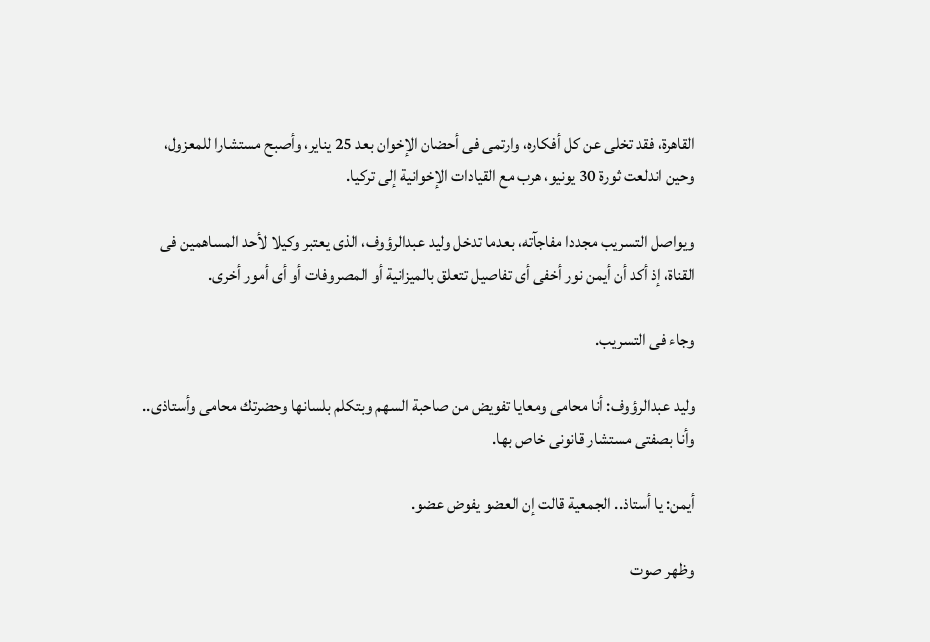القاهرة، فقد تخلى عن كل أفكاره، وارتمى فى أحضان الإخوان بعد 25 يناير، وأصبح مستشارا للمعزول، وحين اندلعت ثورة 30 يونيو، هرب مع القيادات الإخوانية إلى تركيا.

ويواصل التسريب مجددا مفاجآته، بعدما تدخل وليد عبدالرؤوف، الذى يعتبر وكيلا لأحد المساهمين فى القناة، إذ أكد أن أيمن نور أخفى أى تفاصيل تتعلق بالميزانية أو المصروفات أو أى أمور أخرى.

وجاء فى التسريب.

وليد عبدالرؤوف: أنا محامى ومعايا تفويض من صاحبة السهم وبتكلم بلسانها وحضرتك محامى وأستاذى.. وأنا بصفتى مستشار قانونى خاص بها.

أيمن: يا أستاذ.. الجمعية قالت إن العضو يفوض عضو.

وظهر صوت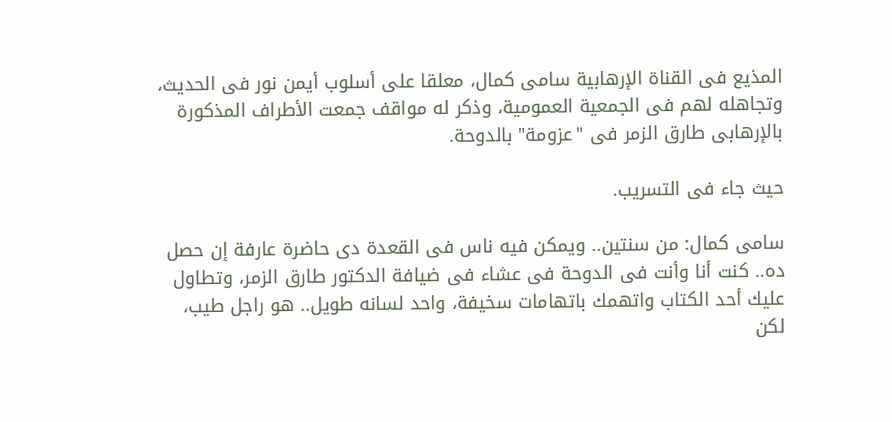المذيع فى القناة الإرهابية سامى كمال، معلقا على أسلوب أيمن نور فى الحديث، وتجاهله لهم فى الجمعية العمومية، وذكر له مواقف جمعت الأطراف المذكورة بالإرهابى طارق الزمر فى "عزومة" بالدوحة.

حيث جاء فى التسريب.

سامى كمال: من سنتين.. ويمكن فيه ناس فى القعدة دى حاضرة عارفة إن حصل ده.. كنت أنا وأنت فى الدوحة فى عشاء فى ضيافة الدكتور طارق الزمر، وتطاول عليك أحد الكتاب واتهمك باتهامات سخيفة، واحد لسانه طويل.. هو راجل طيب، لكن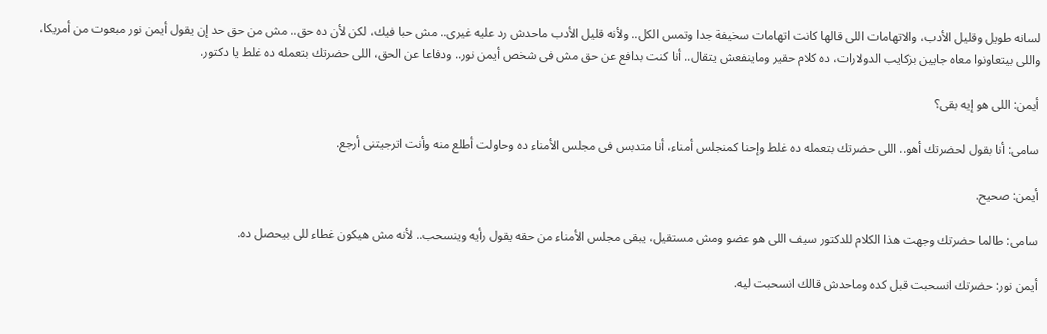لسانه طويل وقليل الأدب، والاتهامات اللى قالها كانت اتهامات سخيفة جدا وتمس الكل.. ولأنه قليل الأدب ماحدش رد عليه غيرى.. مش حبا فيك، لكن لأن ده حق.. مش من حق حد إن يقول أيمن نور مبعوت من أمريكا، واللى بيتعاونوا معاه جايين بزكايب الدولارات، ده كلام حقير وماينفعش يتقال.. أنا كنت بدافع عن حق مش فى شخص أيمن نور.. ودفاعا عن الحق، اللى حضرتك بتعمله ده غلط يا دكتور.

أيمن: اللى هو إيه بقى؟

سامى: أنا بقول لحضرتك أهو.. اللى حضرتك بتعمله ده غلط وإحنا كمنجلس أمناء، أنا متدبس فى مجلس الأمناء ده وحاولت أطلع منه وأنت اترجيتنى أرجع.

أيمن: صحيح.

سامى: طالما حضرتك وجهت هذا الكلام للدكتور سيف اللى هو عضو ومش مستقيل، يبقى مجلس الأمناء من حقه يقول رأيه وينسحب.. لأنه مش هيكون غطاء للى بيحصل ده.

أيمن نور: حضرتك انسحبت قبل كده وماحدش قالك انسحبت ليه.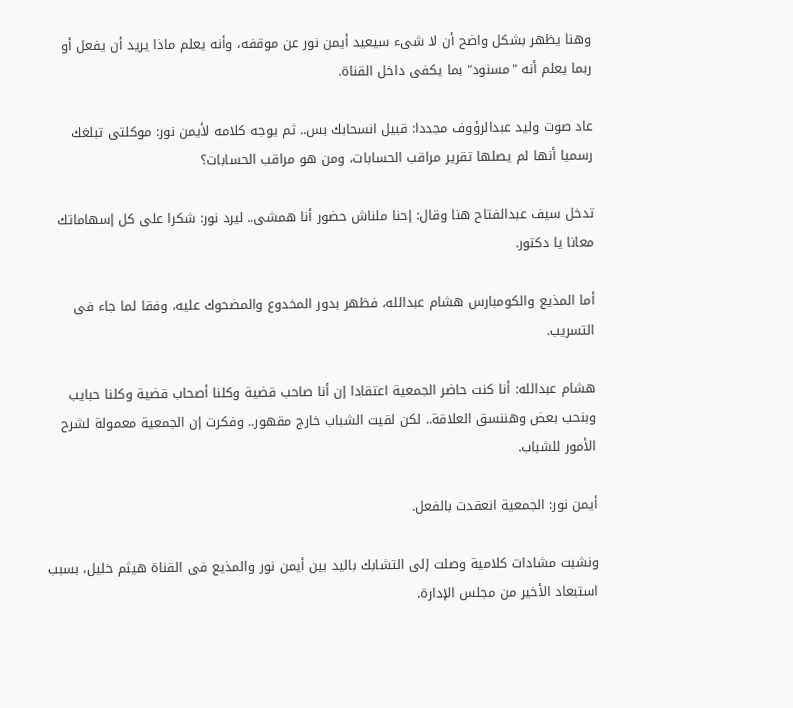وهنا يظهر بشكل واضح أن لا شىء سيعيد أيمن نور عن موقفه، وأنه يعلم ماذا يريد أن يفعل أو ربما يعلم أنه "مسنود" بما يكفى داخل القناة.

عاد صوت وليد عبدالرؤوف مجددا: قبيل انسحابك بس.. ثم يوجه كلامه لأيمن نور: موكلتى تبلغك رسميا أنها لم يصلها تقرير مراقب الحسابات، ومن هو مراقب الحسابات؟

تدخل سيف عبدالفتاح هنا وقال: إحنا ملناش حضور أنا همشى.. ليرد نور: شكرا على كل إسهاماتك معانا يا دكتور.

أما المذيع والكومبارس هشام عبدالله، فظهر بدور المخدوع والمضحوك عليه، وفقا لما جاء فى التسريب.

هشام عبدالله: أنا كنت حاضر الجمعية اعتقادا إن أنا صاحب قضية وكلنا أصحاب قضية وكلنا حبايب وبنحب بعض وهننسق العلاقة.. لكن لقيت الشباب خارج مقهور.. وفكرت إن الجمعية معمولة لشرح الأمور للشباب.

أيمن نور: الجمعية انعقدت بالفعل.

ونشبت مشادات كلامية وصلت إلى التشابك باليد بين أيمن نور والمذيع فى القناة هيثم خليل، بسبب استبعاد الأخير من مجلس الإدارة.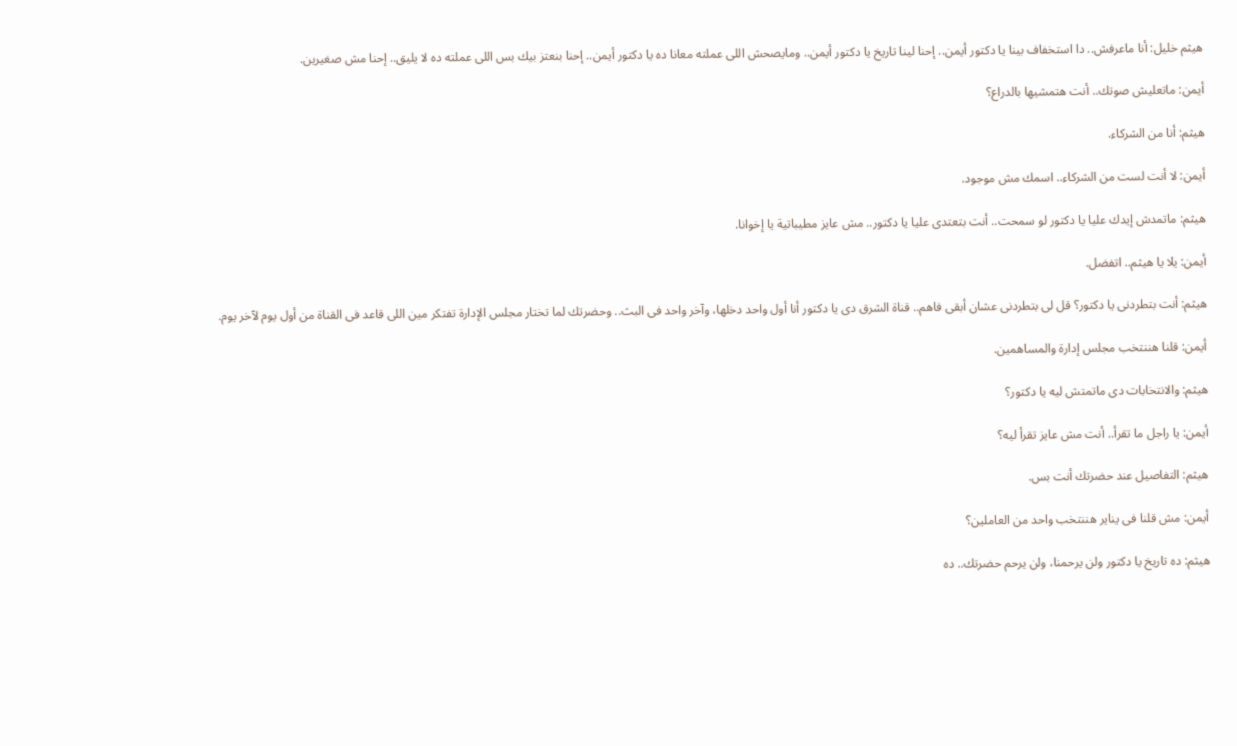هيثم خليل: أنا ماعرفش.. دا استخفاف بينا يا دكتور أيمن.. إحنا لينا تاريخ يا دكتور أيمن.. ومايصحش اللى عملته معانا ده يا دكتور أيمن.. إحنا بنعتز بيك بس اللى عملته ده لا يليق.. إحنا مش صغيرين.

أيمن: ماتعليش صوتك.. أنت هتمشيها بالدراع؟

هيثم: أنا من الشركاء.

أيمن: لا أنت لست من الشركاء.. اسمك مش موجود.

هيثم: ماتمدش إيدك عليا يا دكتور لو سمحت.. أنت بتعتدى عليا يا دكتور.. مش عايز مطيباتية يا إخوانا.

أيمن: يلا يا هيثم.. اتفضل.

هيثم: أنت بتطردنى يا دكتور؟ قل لى بتطردنى عشان أبقى فاهم.. قناة الشرق دى يا دكتور أنا أول واحد دخلها، وآخر واحد فى البث.. وحضرتك لما تختار مجلس الإدارة تفتكر مين اللى قاعد فى القناة من أول يوم لآخر يوم.

أيمن: قلنا هننتخب مجلس إدارة والمساهمين.

هيثم: والانتخابات دى ماتمتش ليه يا دكتور؟

أيمن: يا راجل ما تقرأ.. أنت مش عايز تقرأ ليه؟

هيثم: التفاصيل عند حضرتك أنت بس.

أيمن: مش قلنا فى يناير هننتخب واحد من العاملين؟

هيثم: ده تاريخ يا دكتور ولن يرحمنا، ولن يرحم حضرتك.. ده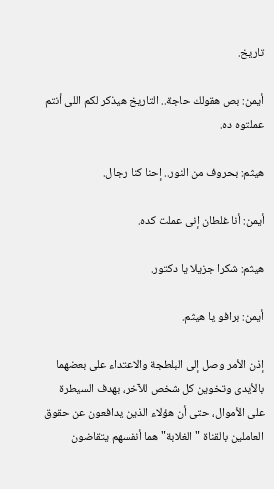تاريخ.

أيمن: بص هقولك حاجة.. التاريخ هيذكر لكم اللى أنتم عملتوه ده.

هيثم: بحروف من النور.. إحنا كنا رجال.

أيمن: أنا غلطان إنى عملت كده.

هيثم: شكرا جزيلا يا دكتور.

أيمن: برافو يا هيثم.

إذن الأمر وصل إلى البلطجة والاعتداء على بعضهما بالأيدى وتخوين كل شخص للآخر، بهدف السيطرة على الأموال، حتى أن هؤلاء الذين يدافعون عن حقوق العاملين بالقناة "الغلابة" هما أنفسهم يتقاضون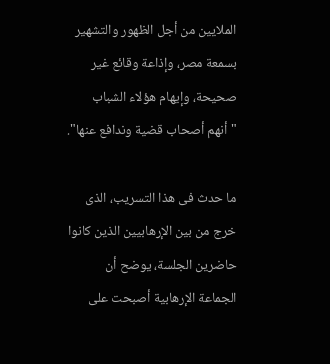الملايين من أجل الظهور والتشهير بسمعة مصر، وإذاعة وقائع غير صحيحة، وإيهام هؤلاء الشباب "أنهم أصحاب قضية وندافع عنها".

ما حدث فى هذا التسريب، الذى خرج من بين الإرهابيين الذين كانوا حاضرين الجلسة، يوضح أن الجماعة الإرهابية أصبحت على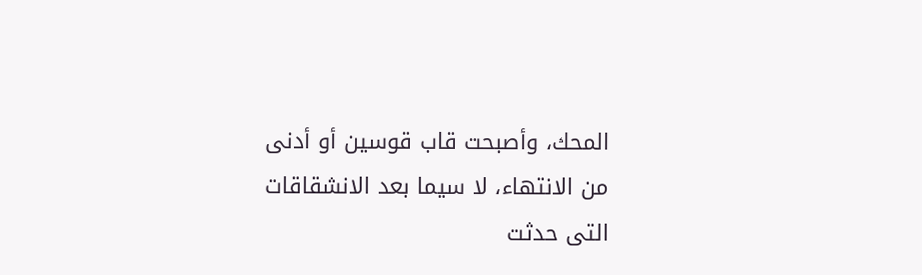المحك، وأصبحت قاب قوسين أو أدنى من الانتهاء، لا سيما بعد الانشقاقات التى حدثت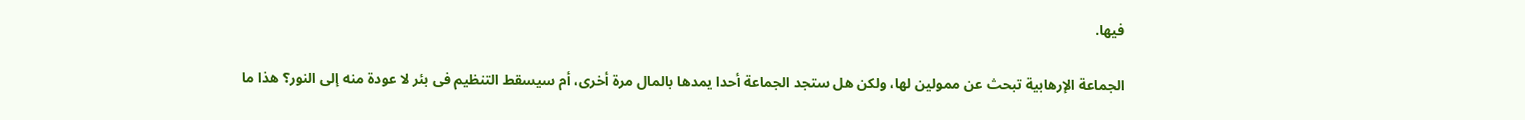فيها.

الجماعة الإرهابية تبحث عن ممولين لها، ولكن هل ستجد الجماعة أحدا يمدها بالمال مرة أخرى، أم سيسقط التنظيم فى بئر لا عودة منه إلى النور؟ هذا ما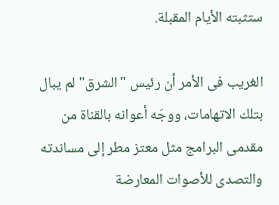ستثبته الأيام المقبلة.

الغريب فى الأمر أن رئيس "الشرق" لم يبال بتلك الاتهامات، ووجَه أعوانه بالقناة من مقدمى البرامج مثل معتز مطر إلى مساندته والتصدى للأصوات المعارضة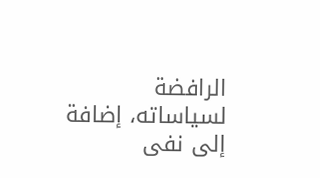الرافضة لسياساته، إضافة إلى نفى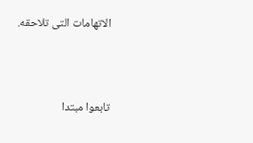الاتهامات التى تلاحقه.



تابعوا مبتدا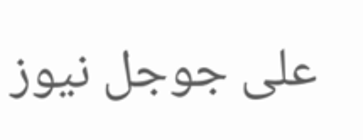على جوجل نيوز